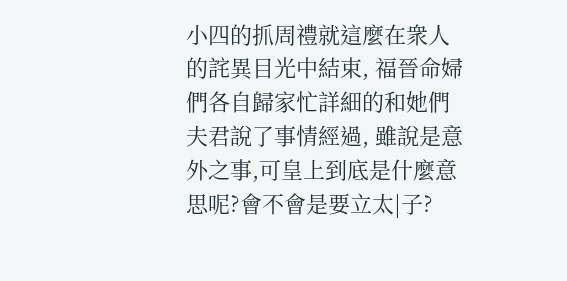小四的抓周禮就這麼在衆人的詫異目光中結束, 福晉命婦們各自歸家忙詳細的和她們夫君說了事情經過, 雖說是意外之事,可皇上到底是什麼意思呢?會不會是要立太|子?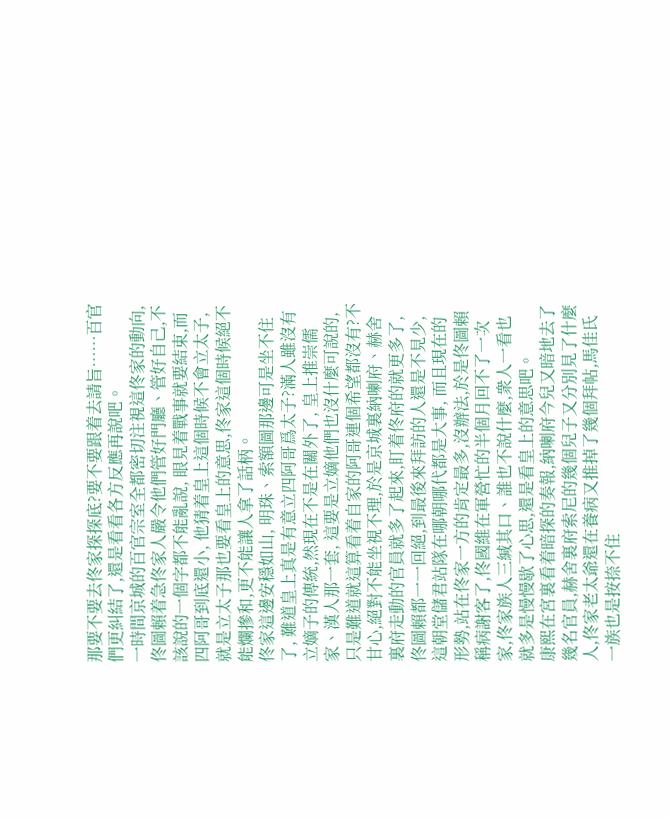那要不要去佟家探探底?要不要跟着去請旨……百官們更糾結了,還是看看各方反應再說吧。
一時間京城的百官宗室全都密切注視這佟家的動向, 佟圖賴着急佟家人嚴令他們管好門廳、管好自己,不該說的一個字都不能亂說, 眼見着戰事就要結束,而四阿哥到底還小, 他猜着皇上這個時候不會立太子, 就是立太子那也要看皇上的意思,佟家這個時候絕不能爛摻和,更不能讓人拿了話柄。
佟家這邊安穩如山, 明珠、索額圖那邊可是坐不住了, 難道皇上真是有意立四阿哥爲太子?滿人雖沒有立嫡子的傳統,然現在不是在關外了, 皇上推崇儒家、漢人那一套, 這要是立嫡他們也沒什麼可說的,只是難道就這算看着自家的阿哥連個希望都沒有?不甘心,絕對不能坐視不理,於是京城裏納喇府、赫舍裏府走動的官員就多了起來,盯着佟府的就更多了, 佟圖賴都一一回絕,到最後來拜訪的人還是不見少,這朝堂儲君站隊在哪朝哪代都是大事, 而且現在的形勢,站在佟家一方的肯定最多,沒辦法,於是佟圖賴稱病謝客了,佟國維在軍營忙的半個月回不了一次家,佟家族人三緘其口、誰也不說什麼,衆人一看也就多是慢慢歇了心思,還是看皇上的意思吧。
康熙在宮裏看着暗探的奏報,納喇府今兒又暗地去了幾名官員,赫舍裏府索尼的幾個兒子又分別見了什麼人,佟家老太爺還在養病又推掉了幾個拜帖,馬佳氏一族也是按捺不住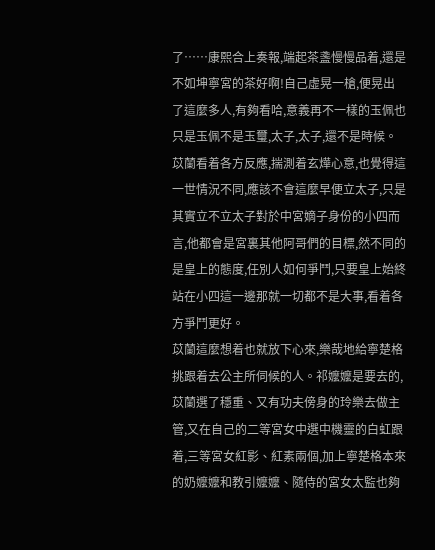了……康熙合上奏報,端起茶盞慢慢品着,還是不如坤寧宮的茶好啊!自己虛晃一槍,便晃出了這麼多人,有夠看哈,意義再不一樣的玉佩也只是玉佩不是玉璽,太子,太子,還不是時候。
苡蘭看着各方反應,揣測着玄燁心意,也覺得這一世情況不同,應該不會這麼早便立太子,只是其實立不立太子對於中宮嫡子身份的小四而言,他都會是宮裏其他阿哥們的目標,然不同的是皇上的態度,任別人如何爭鬥,只要皇上始終站在小四這一邊那就一切都不是大事,看着各方爭鬥更好。
苡蘭這麼想着也就放下心來,樂哉地給寧楚格挑跟着去公主所伺候的人。祁嬤嬤是要去的,苡蘭選了穩重、又有功夫傍身的玲樂去做主管,又在自己的二等宮女中選中機靈的白虹跟着,三等宮女紅影、紅素兩個,加上寧楚格本來的奶嬤嬤和教引嬤嬤、隨侍的宮女太監也夠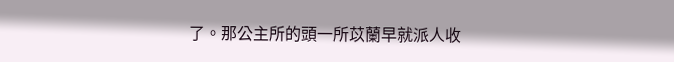了。那公主所的頭一所苡蘭早就派人收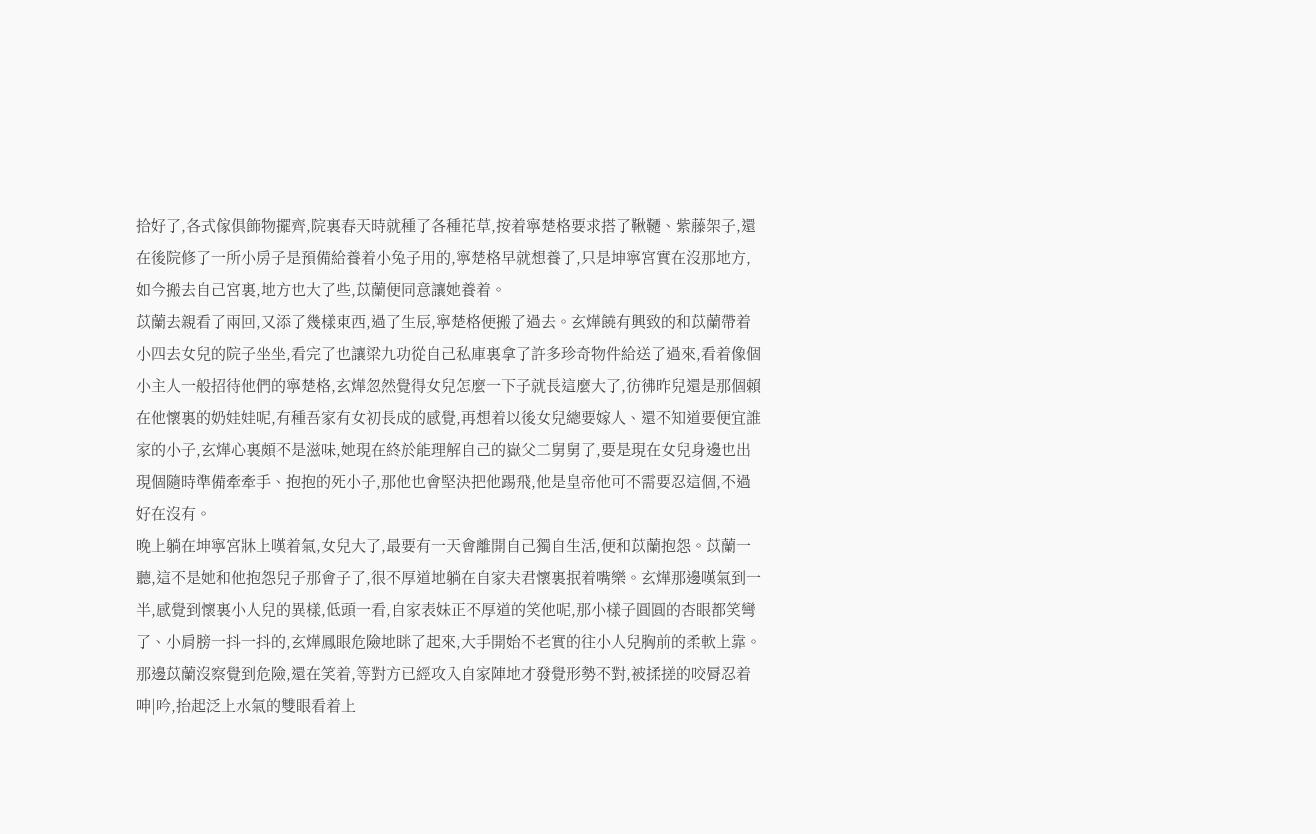拾好了,各式傢俱飾物擺齊,院裏春天時就種了各種花草,按着寧楚格要求搭了鞦韆、紫藤架子,還在後院修了一所小房子是預備給養着小兔子用的,寧楚格早就想養了,只是坤寧宮實在沒那地方,如今搬去自己宮裏,地方也大了些,苡蘭便同意讓她養着。
苡蘭去親看了兩回,又添了幾樣東西,過了生辰,寧楚格便搬了過去。玄燁饒有興致的和苡蘭帶着小四去女兒的院子坐坐,看完了也讓梁九功從自己私庫裏拿了許多珍奇物件給送了過來,看着像個小主人一般招待他們的寧楚格,玄燁忽然覺得女兒怎麼一下子就長這麼大了,彷彿昨兒還是那個賴在他懷裏的奶娃娃呢,有種吾家有女初長成的感覺,再想着以後女兒總要嫁人、還不知道要便宜誰家的小子,玄燁心裏頗不是滋味,她現在終於能理解自己的嶽父二舅舅了,要是現在女兒身邊也出現個隨時準備牽牽手、抱抱的死小子,那他也會堅決把他踢飛,他是皇帝他可不需要忍這個,不過好在沒有。
晚上躺在坤寧宮牀上嘆着氣,女兒大了,最要有一天會離開自己獨自生活,便和苡蘭抱怨。苡蘭一聽,這不是她和他抱怨兒子那會子了,很不厚道地躺在自家夫君懷裏抿着嘴樂。玄燁那邊嘆氣到一半,感覺到懷裏小人兒的異樣,低頭一看,自家表妹正不厚道的笑他呢,那小樣子圓圓的杏眼都笑彎了、小肩膀一抖一抖的,玄燁鳳眼危險地眯了起來,大手開始不老實的往小人兒胸前的柔軟上靠。
那邊苡蘭沒察覺到危險,還在笑着,等對方已經攻入自家陣地才發覺形勢不對,被揉搓的咬脣忍着呻|吟,抬起泛上水氣的雙眼看着上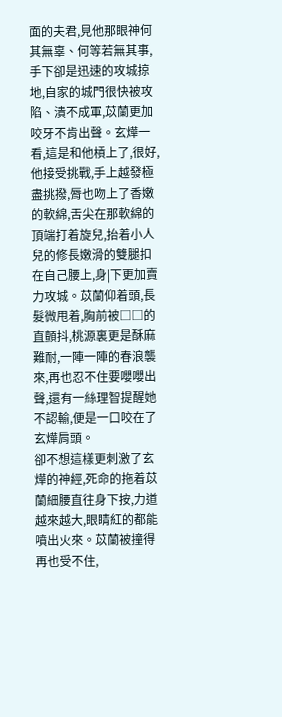面的夫君,見他那眼神何其無辜、何等若無其事,手下卻是迅速的攻城掠地,自家的城門很快被攻陷、潰不成軍,苡蘭更加咬牙不肯出聲。玄燁一看,這是和他槓上了,很好,他接受挑戰,手上越發極盡挑撥,脣也吻上了香嫩的軟綿,舌尖在那軟綿的頂端打着旋兒,抬着小人兒的修長嫩滑的雙腿扣在自己腰上,身|下更加賣力攻城。苡蘭仰着頭,長髮微甩着,胸前被□□的直顫抖,桃源裏更是酥麻難耐,一陣一陣的春浪襲來,再也忍不住要嚶嚶出聲,還有一絲理智提醒她不認輸,便是一口咬在了玄燁肩頭。
卻不想這樣更刺激了玄燁的神經,死命的拖着苡蘭細腰直往身下按,力道越來越大,眼睛紅的都能噴出火來。苡蘭被撞得再也受不住,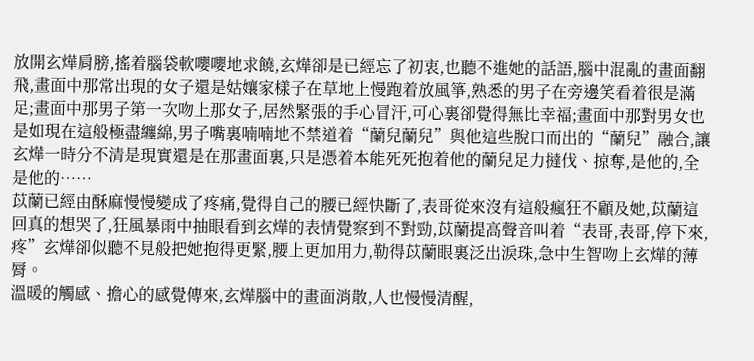放開玄燁肩膀,搖着腦袋軟嚶嚶地求饒,玄燁卻是已經忘了初衷,也聽不進她的話語,腦中混亂的畫面翻飛,畫面中那常出現的女子還是姑孃家樣子在草地上慢跑着放風箏,熟悉的男子在旁邊笑看着很是滿足;畫面中那男子第一次吻上那女子,居然緊張的手心冒汗,可心裏卻覺得無比幸福;畫面中那對男女也是如現在這般極盡纏綿,男子嘴裏喃喃地不禁道着“蘭兒蘭兒”與他這些脫口而出的“蘭兒”融合,讓玄燁一時分不清是現實還是在那畫面裏,只是憑着本能死死抱着他的蘭兒足力撻伐、掠奪,是他的,全是他的……
苡蘭已經由酥麻慢慢變成了疼痛,覺得自己的腰已經快斷了,表哥從來沒有這般瘋狂不顧及她,苡蘭這回真的想哭了,狂風暴雨中抽眼看到玄燁的表情覺察到不對勁,苡蘭提高聲音叫着“表哥,表哥,停下來,疼”玄燁卻似聽不見般把她抱得更緊,腰上更加用力,勒得苡蘭眼裏泛出淚珠,急中生智吻上玄燁的薄脣。
溫暖的觸感、擔心的感覺傳來,玄燁腦中的畫面消散,人也慢慢清醒,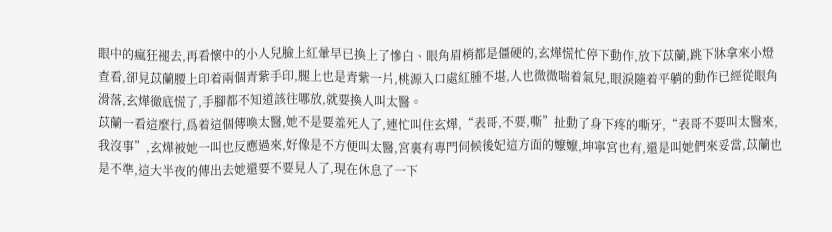眼中的瘋狂褪去,再看懷中的小人兒臉上紅暈早已換上了慘白、眼角眉梢都是僵硬的,玄燁慌忙停下動作,放下苡蘭,跳下牀拿來小燈查看,卻見苡蘭腰上印着兩個青紫手印,腿上也是青紫一片,桃源入口處紅腫不堪,人也微微喘着氣兒,眼淚隨着平躺的動作已經從眼角滑落,玄燁徹底慌了,手腳都不知道該往哪放,就要換人叫太醫。
苡蘭一看這麼行,爲着這個傳喚太醫,她不是要羞死人了,連忙叫住玄燁,“表哥,不要,嘶”扯動了身下疼的嘶牙,“表哥不要叫太醫來,我沒事”,玄燁被她一叫也反應過來,好像是不方便叫太醫,宮裏有專門伺候後妃這方面的嬤嬤,坤寧宮也有,還是叫她們來妥當,苡蘭也是不準,這大半夜的傳出去她還要不要見人了,現在休息了一下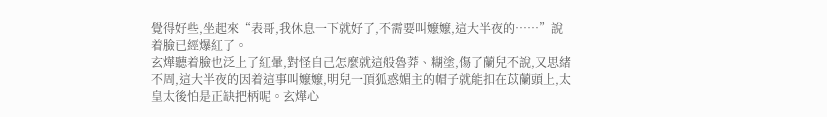覺得好些,坐起來“表哥,我休息一下就好了,不需要叫嬤嬤,這大半夜的……”說着臉已經爆紅了。
玄燁聽着臉也泛上了紅暈,對怪自己怎麼就這般魯莽、糊塗,傷了蘭兒不說,又思緒不周,這大半夜的因着這事叫嬤嬤,明兒一頂狐惑媚主的帽子就能扣在苡蘭頭上,太皇太後怕是正缺把柄呢。玄燁心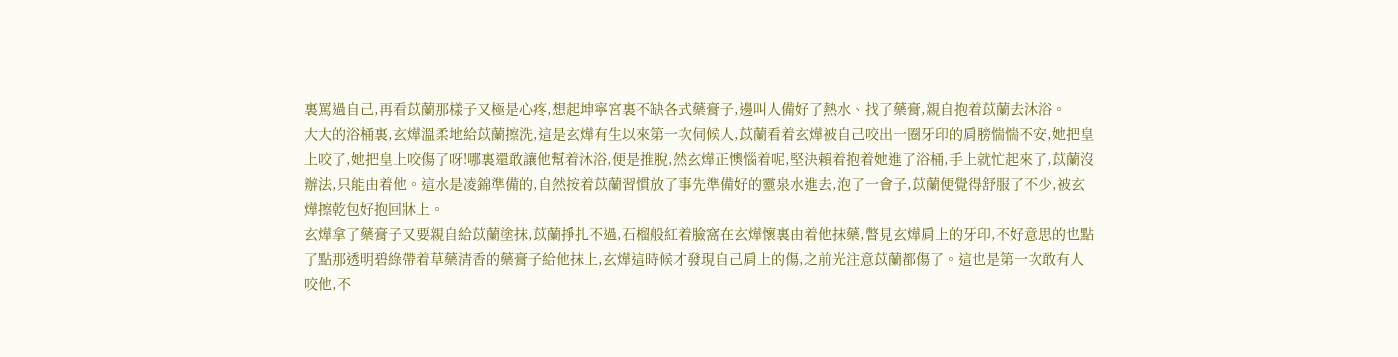裏罵過自己,再看苡蘭那樣子又極是心疼,想起坤寧宮裏不缺各式藥膏子,邊叫人備好了熱水、找了藥膏,親自抱着苡蘭去沐浴。
大大的浴桶裏,玄燁溫柔地給苡蘭擦洗,這是玄燁有生以來第一次伺候人,苡蘭看着玄燁被自己咬出一圈牙印的肩膀惴惴不安,她把皇上咬了,她把皇上咬傷了呀!哪裏還敢讓他幫着沐浴,便是推脫,然玄燁正懊惱着呢,堅決賴着抱着她進了浴桶,手上就忙起來了,苡蘭沒辦法,只能由着他。這水是凌錦準備的,自然按着苡蘭習慣放了事先準備好的靈泉水進去,泡了一會子,苡蘭便覺得舒服了不少,被玄燁擦乾包好抱回牀上。
玄燁拿了藥膏子又要親自給苡蘭塗抹,苡蘭掙扎不過,石榴般紅着臉窩在玄燁懷裏由着他抹藥,瞥見玄燁肩上的牙印,不好意思的也點了點那透明碧綠帶着草藥清香的藥膏子給他抹上,玄燁這時候才發現自己肩上的傷,之前光注意苡蘭都傷了。這也是第一次敢有人咬他,不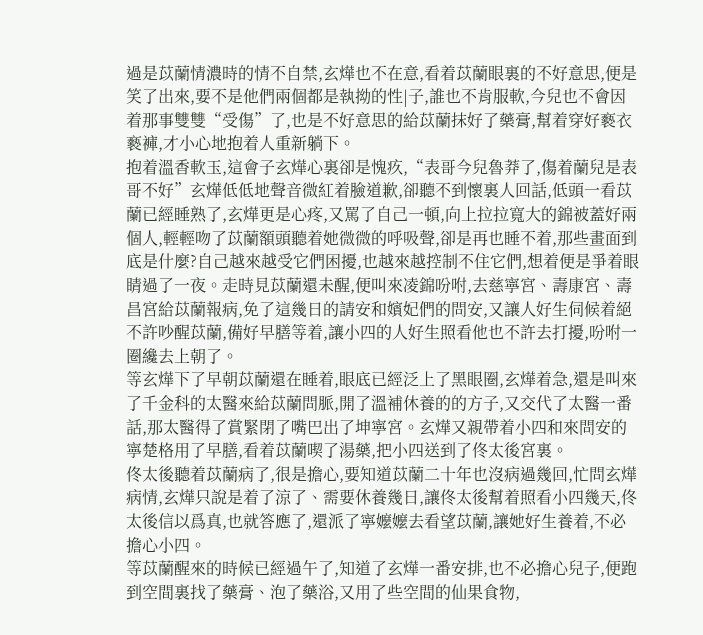過是苡蘭情濃時的情不自禁,玄燁也不在意,看着苡蘭眼裏的不好意思,便是笑了出來,要不是他們兩個都是執拗的性|子,誰也不肯服軟,今兒也不會因着那事雙雙“受傷”了,也是不好意思的給苡蘭抹好了藥膏,幫着穿好褻衣褻褲,才小心地抱着人重新躺下。
抱着溫香軟玉,這會子玄燁心裏卻是愧疚,“表哥今兒魯莽了,傷着蘭兒是表哥不好”玄燁低低地聲音微紅着臉道歉,卻聽不到懷裏人回話,低頭一看苡蘭已經睡熟了,玄燁更是心疼,又罵了自己一頓,向上拉拉寬大的錦被蓋好兩個人,輕輕吻了苡蘭額頭聽着她微微的呼吸聲,卻是再也睡不着,那些畫面到底是什麼?自己越來越受它們困擾,也越來越控制不住它們,想着便是爭着眼睛過了一夜。走時見苡蘭還未醒,便叫來凌錦吩咐,去慈寧宮、壽康宮、壽昌宮給苡蘭報病,免了這幾日的請安和嬪妃們的問安,又讓人好生伺候着絕不許吵醒苡蘭,備好早膳等着,讓小四的人好生照看他也不許去打擾,吩咐一圈纔去上朝了。
等玄燁下了早朝苡蘭還在睡着,眼底已經泛上了黑眼圈,玄燁着急,還是叫來了千金科的太醫來給苡蘭問脈,開了溫補休養的的方子,又交代了太醫一番話,那太醫得了賞緊閉了嘴巴出了坤寧宮。玄燁又親帶着小四和來問安的寧楚格用了早膳,看着苡蘭喫了湯藥,把小四送到了佟太後宮裏。
佟太後聽着苡蘭病了,很是擔心,要知道苡蘭二十年也沒病過幾回,忙問玄燁病情,玄燁只說是着了涼了、需要休養幾日,讓佟太後幫着照看小四幾天,佟太後信以爲真,也就答應了,還派了寧嬤嬤去看望苡蘭,讓她好生養着,不必擔心小四。
等苡蘭醒來的時候已經過午了,知道了玄燁一番安排,也不必擔心兒子,便跑到空間裏找了藥膏、泡了藥浴,又用了些空間的仙果食物,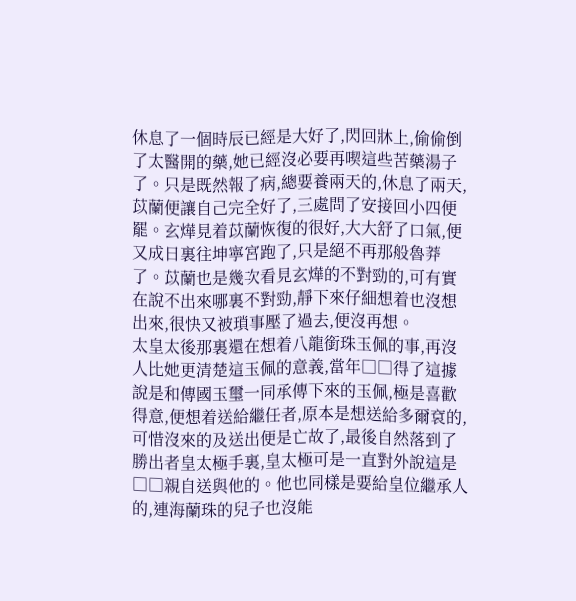休息了一個時辰已經是大好了,閃回牀上,偷偷倒了太醫開的藥,她已經沒必要再喫這些苦藥湯子了。只是既然報了病,總要養兩天的,休息了兩天,苡蘭便讓自己完全好了,三處問了安接回小四便罷。玄燁見着苡蘭恢復的很好,大大舒了口氣,便又成日裏往坤寧宮跑了,只是絕不再那般魯莽了。苡蘭也是幾次看見玄燁的不對勁的,可有實在說不出來哪裏不對勁,靜下來仔細想着也沒想出來,很快又被瑣事壓了過去,便沒再想。
太皇太後那裏還在想着八龍銜珠玉佩的事,再沒人比她更清楚這玉佩的意義,當年□□得了這據說是和傳國玉璽一同承傳下來的玉佩,極是喜歡得意,便想着送給繼任者,原本是想送給多爾袞的,可惜沒來的及送出便是亡故了,最後自然落到了勝出者皇太極手裏,皇太極可是一直對外說這是□□親自送與他的。他也同樣是要給皇位繼承人的,連海蘭珠的兒子也沒能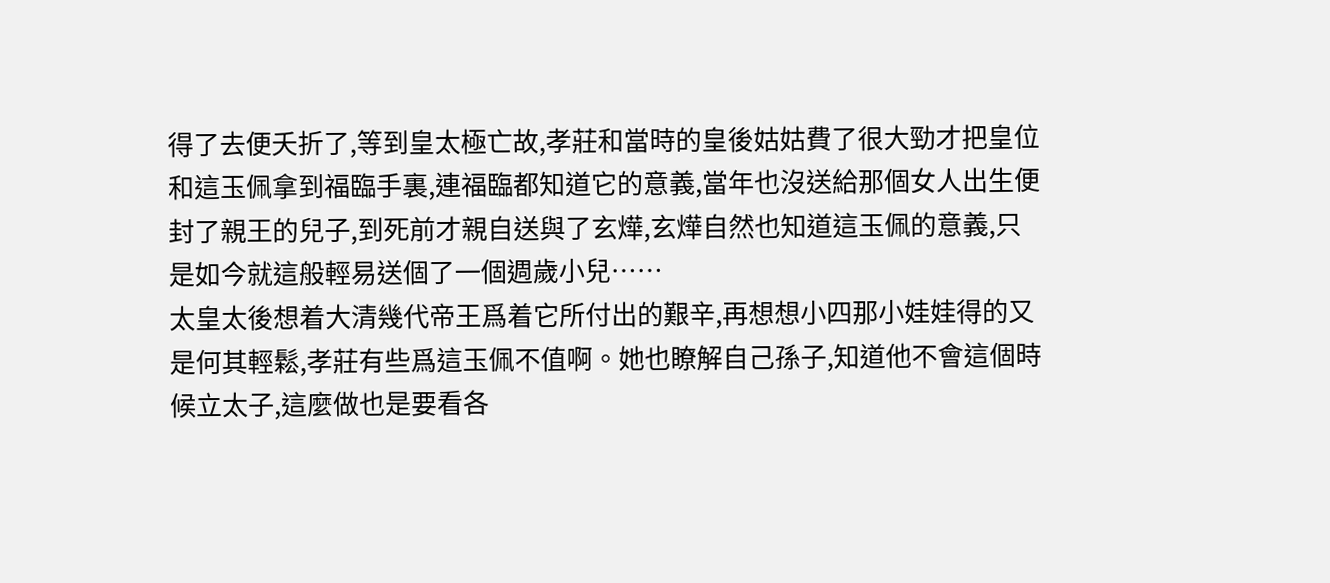得了去便夭折了,等到皇太極亡故,孝莊和當時的皇後姑姑費了很大勁才把皇位和這玉佩拿到福臨手裏,連福臨都知道它的意義,當年也沒送給那個女人出生便封了親王的兒子,到死前才親自送與了玄燁,玄燁自然也知道這玉佩的意義,只是如今就這般輕易送個了一個週歲小兒……
太皇太後想着大清幾代帝王爲着它所付出的艱辛,再想想小四那小娃娃得的又是何其輕鬆,孝莊有些爲這玉佩不值啊。她也瞭解自己孫子,知道他不會這個時候立太子,這麼做也是要看各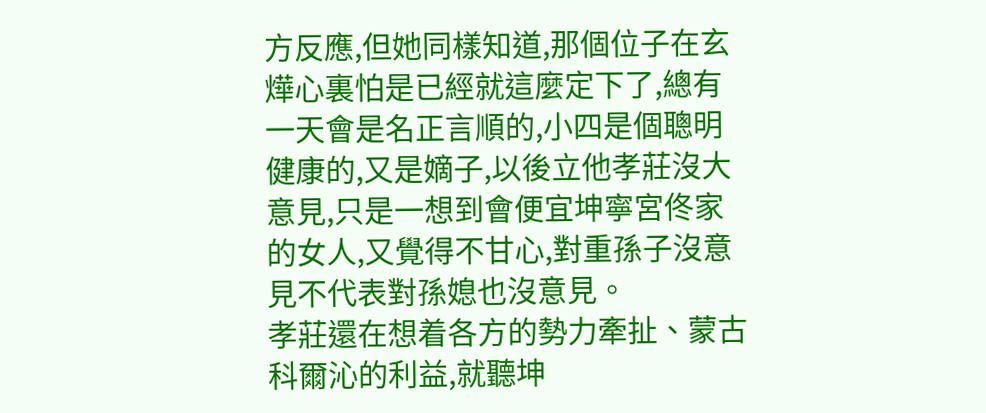方反應,但她同樣知道,那個位子在玄燁心裏怕是已經就這麼定下了,總有一天會是名正言順的,小四是個聰明健康的,又是嫡子,以後立他孝莊沒大意見,只是一想到會便宜坤寧宮佟家的女人,又覺得不甘心,對重孫子沒意見不代表對孫媳也沒意見。
孝莊還在想着各方的勢力牽扯、蒙古科爾沁的利益,就聽坤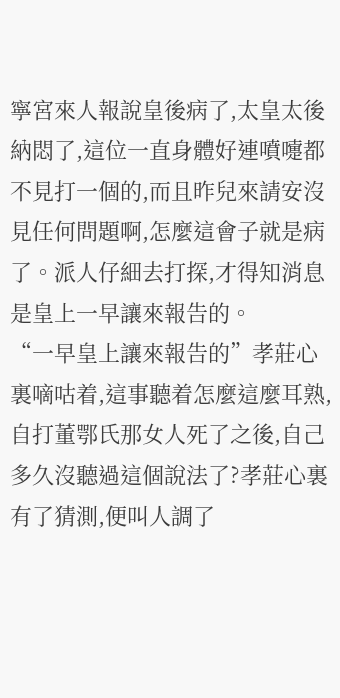寧宮來人報說皇後病了,太皇太後納悶了,這位一直身體好連噴嚏都不見打一個的,而且昨兒來請安沒見任何問題啊,怎麼這會子就是病了。派人仔細去打探,才得知消息是皇上一早讓來報告的。
“一早皇上讓來報告的”孝莊心裏嘀咕着,這事聽着怎麼這麼耳熟,自打董鄂氏那女人死了之後,自己多久沒聽過這個說法了?孝莊心裏有了猜測,便叫人調了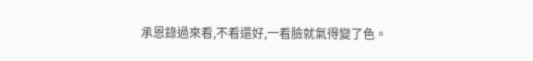承恩錄過來看,不看還好,一看臉就氣得變了色。